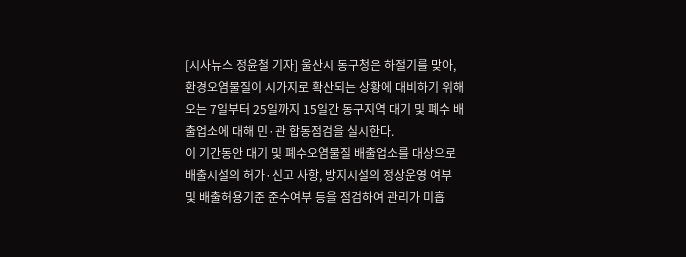[시사뉴스 정윤철 기자] 울산시 동구청은 하절기를 맞아, 환경오염물질이 시가지로 확산되는 상황에 대비하기 위해 오는 7일부터 25일까지 15일간 동구지역 대기 및 폐수 배출업소에 대해 민·관 합동점검을 실시한다.
이 기간동안 대기 및 폐수오염물질 배출업소를 대상으로 배출시설의 허가·신고 사항, 방지시설의 정상운영 여부 및 배출허용기준 준수여부 등을 점검하여 관리가 미흡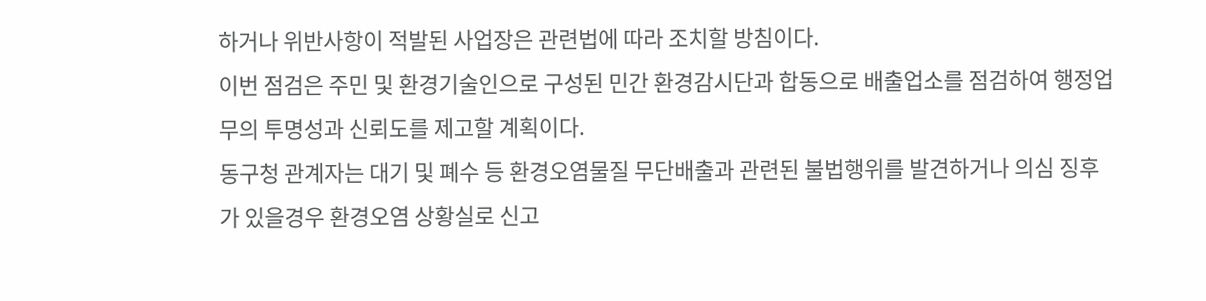하거나 위반사항이 적발된 사업장은 관련법에 따라 조치할 방침이다.
이번 점검은 주민 및 환경기술인으로 구성된 민간 환경감시단과 합동으로 배출업소를 점검하여 행정업무의 투명성과 신뢰도를 제고할 계획이다.
동구청 관계자는 대기 및 폐수 등 환경오염물질 무단배출과 관련된 불법행위를 발견하거나 의심 징후가 있을경우 환경오염 상황실로 신고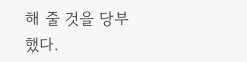해 줄 것을 당부했다.